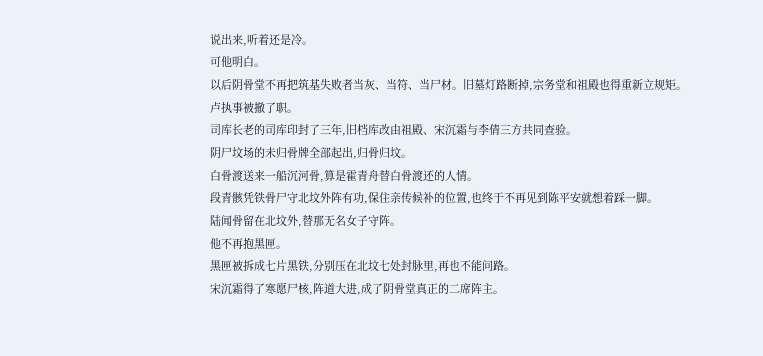说出来,听着还是冷。
可他明白。
以后阴骨堂不再把筑基失败者当灰、当符、当尸材。旧墓灯路断掉,宗务堂和祖殿也得重新立规矩。
卢执事被撤了职。
司库长老的司库印封了三年,旧档库改由祖殿、宋沉霜与李倩三方共同查验。
阴尸坟场的未归骨牌全部起出,归骨归坟。
白骨渡送来一船沉河骨,算是霍青舟替白骨渡还的人情。
段青骸凭铁骨尸守北坟外阵有功,保住亲传候补的位置,也终于不再见到陈平安就想着踩一脚。
陆闻骨留在北坟外,替那无名女子守阵。
他不再抱黑匣。
黑匣被拆成七片黑铁,分别压在北坟七处封脉里,再也不能问路。
宋沉霜得了寒愿尸核,阵道大进,成了阴骨堂真正的二席阵主。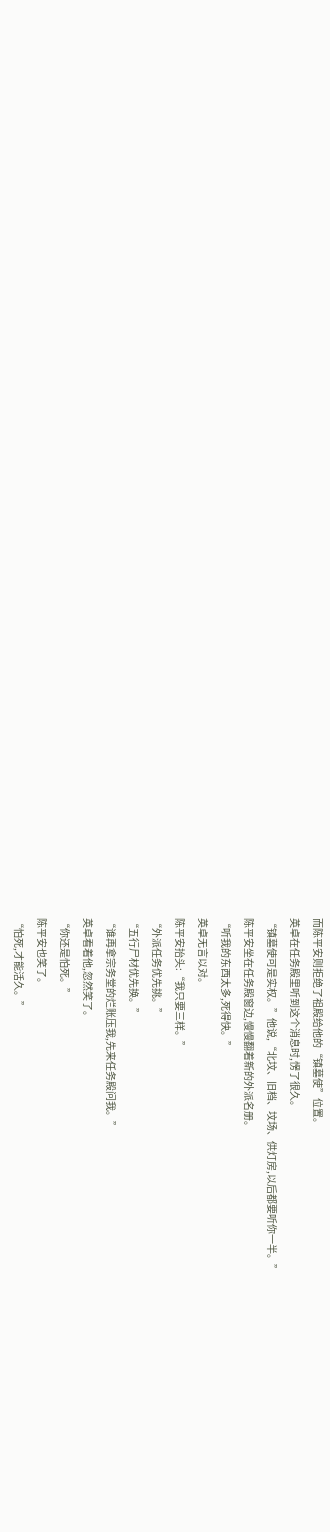而陈平安则拒绝了祖殿给他的“镇墓使”位置。
英卓在任务殿里听到这个消息时,愣了很久。
“镇墓使可是实权。”他说,“北坟、旧档、坟场、供灯房,以后都要听你一半。”
陈平安坐在任务殿窗边,慢慢翻着新的外派名册。
“听我的东西太多,死得快。”
英卓无言以对。
陈平安抬头:“我只要三样。”
“外派任务优先挑。”
“五行尸材优先换。”
“谁再拿宗务堂的烂账压我,先来任务殿问我。”
英卓看着他,忽然笑了。
“你还是怕死。”
陈平安也笑了。
“怕死,才能活久。”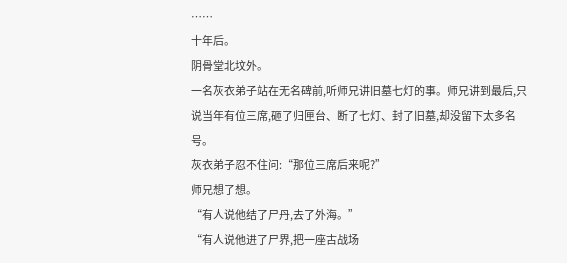……
十年后。
阴骨堂北坟外。
一名灰衣弟子站在无名碑前,听师兄讲旧墓七灯的事。师兄讲到最后,只说当年有位三席,砸了归匣台、断了七灯、封了旧墓,却没留下太多名号。
灰衣弟子忍不住问:“那位三席后来呢?”
师兄想了想。
“有人说他结了尸丹,去了外海。”
“有人说他进了尸界,把一座古战场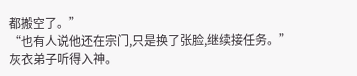都搬空了。”
“也有人说他还在宗门,只是换了张脸,继续接任务。”
灰衣弟子听得入神。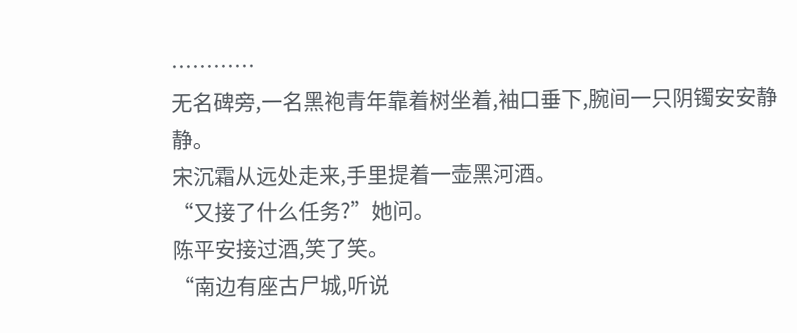…………
无名碑旁,一名黑袍青年靠着树坐着,袖口垂下,腕间一只阴镯安安静静。
宋沉霜从远处走来,手里提着一壶黑河酒。
“又接了什么任务?”她问。
陈平安接过酒,笑了笑。
“南边有座古尸城,听说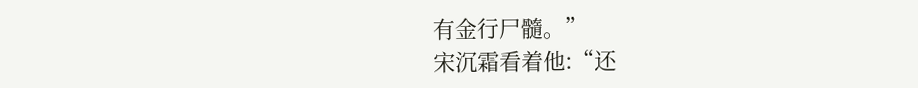有金行尸髓。”
宋沉霜看着他:“还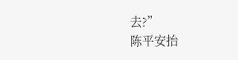去?”
陈平安抬